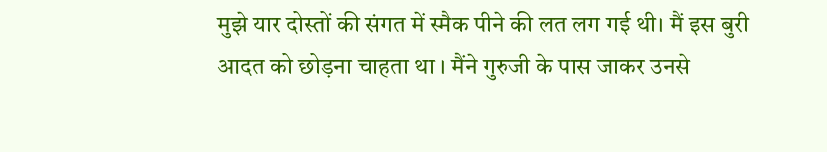मुझे यार दोस्तों की संगत में स्मैक पीने की लत लग गई थी। मैं इस बुरी आदत को छोड़ना चाहता था । मैंने गुरुजी के पास जाकर उनसे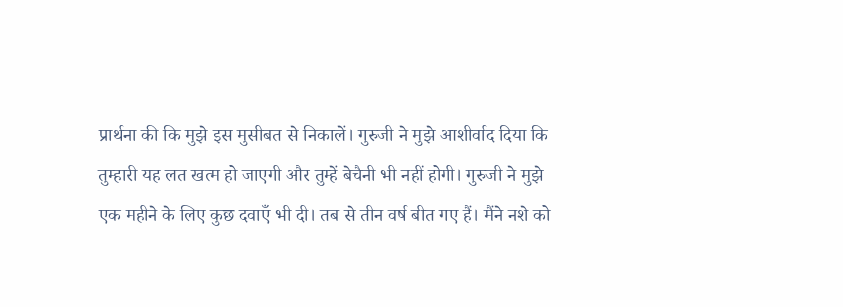प्रार्थना की कि मुझे इस मुसीबत से निकालें। गुरुजी ने मुझे आशीर्वाद दिया कि तुम्हारी यह लत खत्म हो जाएगी और तुम्हें बेचैनी भी नहीं होगी। गुरुजी ने मुझे एक महीने के लिए कुछ दवाएँ भी दी। तब से तीन वर्ष बीत गए हैं। मैंने नशे को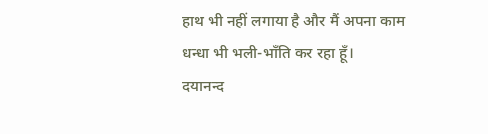हाथ भी नहीं लगाया है और मैं अपना काम धन्धा भी भली-भाँति कर रहा हूँ।
दयानन्द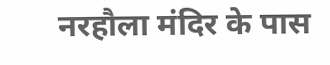नरहौला मंदिर के पास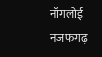नॉगलोई नजफगढ़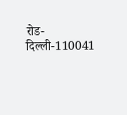रोड-दिल्ली-110041